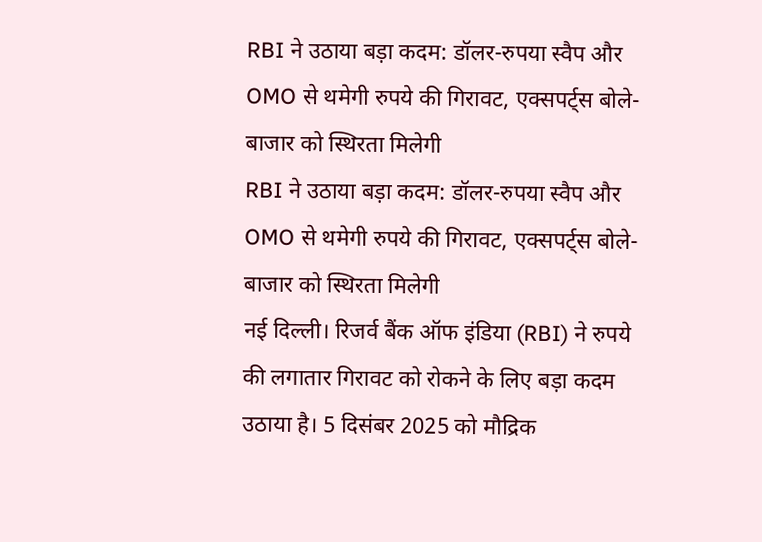RBI ने उठाया बड़ा कदम: डॉलर-रुपया स्वैप और OMO से थमेगी रुपये की गिरावट, एक्सपर्ट्स बोले- बाजार को स्थिरता मिलेगी
RBI ने उठाया बड़ा कदम: डॉलर-रुपया स्वैप और OMO से थमेगी रुपये की गिरावट, एक्सपर्ट्स बोले- बाजार को स्थिरता मिलेगी
नई दिल्ली। रिजर्व बैंक ऑफ इंडिया (RBI) ने रुपये की लगातार गिरावट को रोकने के लिए बड़ा कदम उठाया है। 5 दिसंबर 2025 को मौद्रिक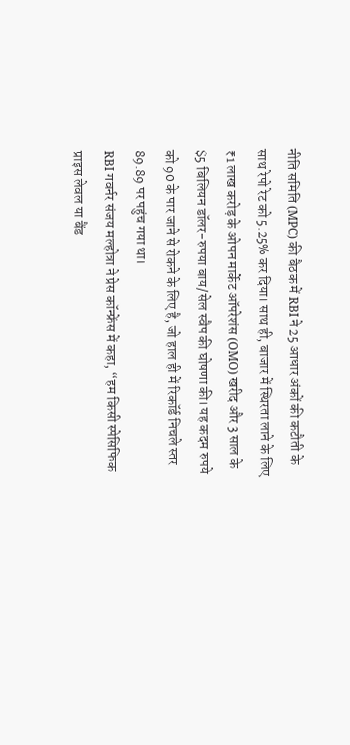नीति समिति (MPC) की बैठक में RBI ने 25 आधार अंकों की कटौती के साथ रेपो रेट को 5.25% कर दिया। साथ ही, बाजार में स्थिरता लाने के लिए ₹1 लाख करोड़ के ओपन मार्केट ऑपरेशंस (OMO) खरीद और 3 साल के $5 बिलियन डॉलर-रुपया बाय/सेल स्वैप की घोषणा की। यह कदम रुपये को 90 के पार जाने से रोकने के लिए है, जो हाल ही में रिकॉर्ड निचले स्तर 89.89 पर पहुंच गया था।
RBI गवर्नर संजय मल्होत्रा ने प्रेस कॉन्फ्रेंस में कहा, “हम किसी स्पेसिफिक प्राइस लेवल या बैंड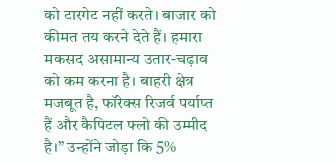को टारगेट नहीं करते। बाजार को कीमत तय करने देते हैं। हमारा मकसद असामान्य उतार-चढ़ाव को कम करना है। बाहरी क्षेत्र मजबूत है, फॉरेक्स रिजर्व पर्याप्त हैं और कैपिटल फ्लो की उम्मीद है।” उन्होंने जोड़ा कि 5%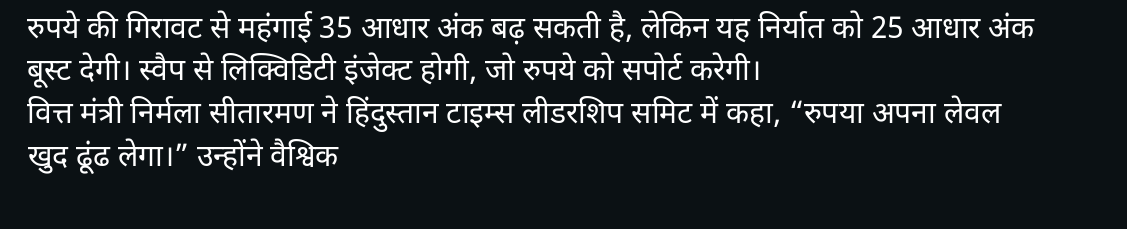रुपये की गिरावट से महंगाई 35 आधार अंक बढ़ सकती है, लेकिन यह निर्यात को 25 आधार अंक बूस्ट देगी। स्वैप से लिक्विडिटी इंजेक्ट होगी, जो रुपये को सपोर्ट करेगी।
वित्त मंत्री निर्मला सीतारमण ने हिंदुस्तान टाइम्स लीडरशिप समिट में कहा, “रुपया अपना लेवल खुद ढूंढ लेगा।” उन्होंने वैश्विक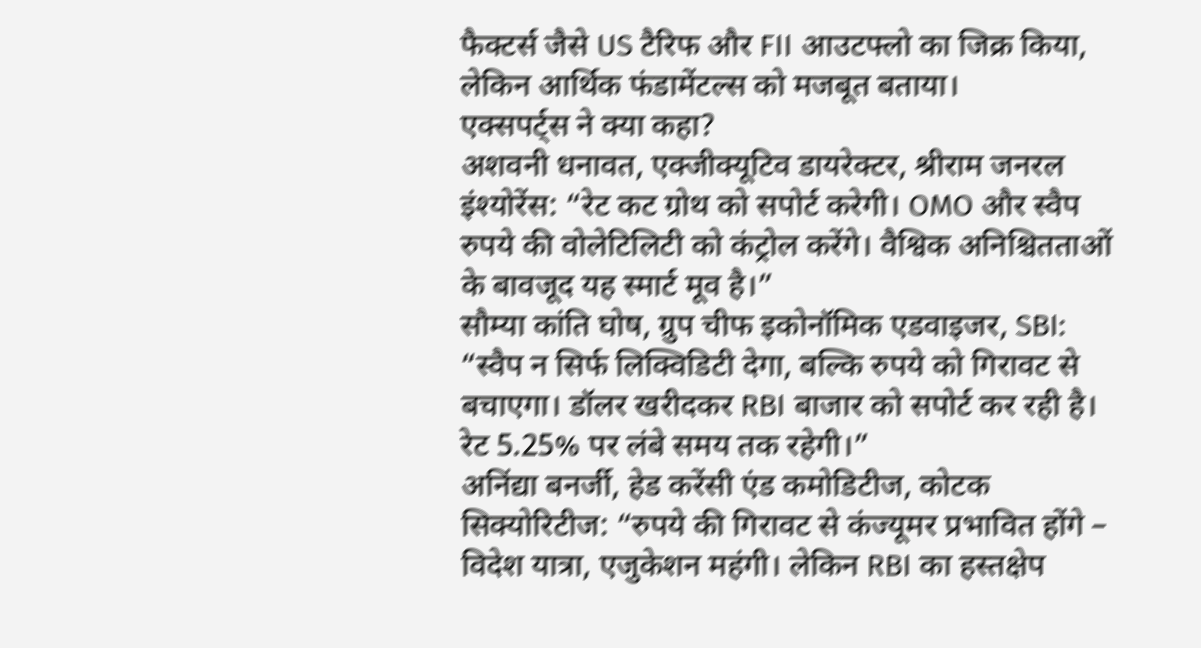फैक्टर्स जैसे US टैरिफ और FII आउटफ्लो का जिक्र किया, लेकिन आर्थिक फंडामेंटल्स को मजबूत बताया।
एक्सपर्ट्स ने क्या कहा?
अशवनी धनावत, एक्जीक्यूटिव डायरेक्टर, श्रीराम जनरल इंश्योरेंस: “रेट कट ग्रोथ को सपोर्ट करेगी। OMO और स्वैप रुपये की वोलेटिलिटी को कंट्रोल करेंगे। वैश्विक अनिश्चितताओं के बावजूद यह स्मार्ट मूव है।”
सौम्या कांति घोष, ग्रुप चीफ इकोनॉमिक एडवाइजर, SBI: “स्वैप न सिर्फ लिक्विडिटी देगा, बल्कि रुपये को गिरावट से बचाएगा। डॉलर खरीदकर RBI बाजार को सपोर्ट कर रही है। रेट 5.25% पर लंबे समय तक रहेगी।”
अनिंद्या बनर्जी, हेड करेंसी एंड कमोडिटीज, कोटक सिक्योरिटीज: “रुपये की गिरावट से कंज्यूमर प्रभावित होंगे – विदेश यात्रा, एजुकेशन महंगी। लेकिन RBI का हस्तक्षेप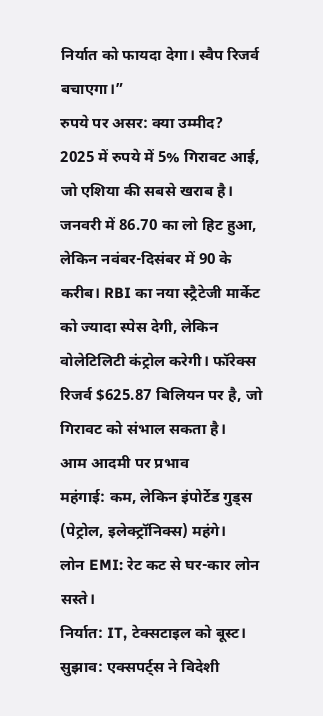निर्यात को फायदा देगा। स्वैप रिजर्व बचाएगा।”
रुपये पर असर: क्या उम्मीद?
2025 में रुपये में 5% गिरावट आई, जो एशिया की सबसे खराब है। जनवरी में 86.70 का लो हिट हुआ, लेकिन नवंबर-दिसंबर में 90 के करीब। RBI का नया स्ट्रैटेजी मार्केट को ज्यादा स्पेस देगी, लेकिन वोलेटिलिटी कंट्रोल करेगी। फॉरेक्स रिजर्व $625.87 बिलियन पर है, जो गिरावट को संभाल सकता है।
आम आदमी पर प्रभाव
महंगाई: कम, लेकिन इंपोर्टेड गुड्स (पेट्रोल, इलेक्ट्रॉनिक्स) महंगे।
लोन EMI: रेट कट से घर-कार लोन सस्ते।
निर्यात: IT, टेक्सटाइल को बूस्ट।
सुझाव: एक्सपर्ट्स ने विदेशी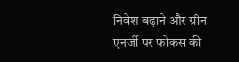निवेश बढ़ाने और ग्रीन एनर्जी पर फोकस की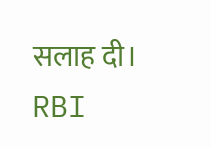सलाह दी।
RBI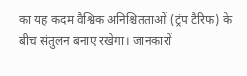का यह कदम वैश्विक अनिश्चितताओं (ट्रंप टैरिफ) के बीच संतुलन बनाए रखेगा। जानकारों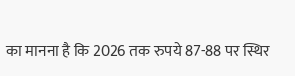का मानना है कि 2026 तक रुपये 87-88 पर स्थिर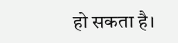हो सकता है।